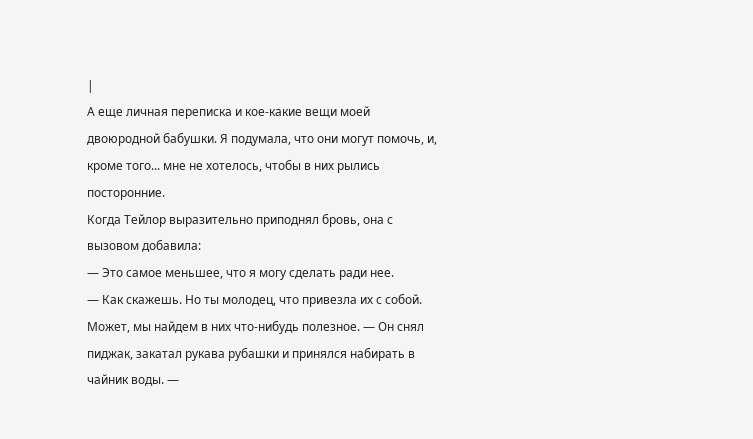|
А еще личная переписка и кое-какие вещи моей двоюродной бабушки. Я подумала, что они могут помочь, и, кроме того... мне не хотелось, чтобы в них рылись посторонние.
Когда Тейлор выразительно приподнял бровь, она с вызовом добавила:
— Это самое меньшее, что я могу сделать ради нее.
— Как скажешь. Но ты молодец, что привезла их с собой. Может, мы найдем в них что-нибудь полезное. — Он снял пиджак, закатал рукава рубашки и принялся набирать в чайник воды. —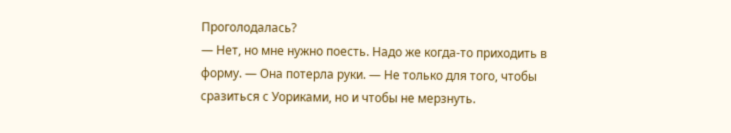Проголодалась?
— Нет, но мне нужно поесть. Надо же когда-то приходить в форму. — Она потерла руки. — Не только для того, чтобы сразиться с Уориками, но и чтобы не мерзнуть.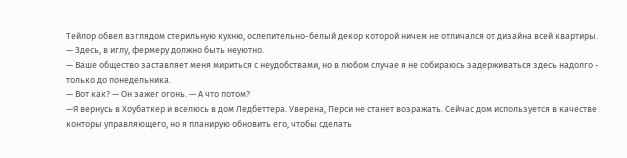Тейлор обвел взглядом стерильную кухню, ослепительно-белый декор которой ничем не отличался от дизайна всей квартиры.
— Здесь, в иглу, фермеру должно быть неуютно.
— Ваше общество заставляет меня мириться с неудобствами, но в любом случае я не собираюсь задерживаться здесь надолго - только до понедельника.
— Вот как? — Он зажег огонь. — А что потом?
—Я вернусь в Хоубаткер и вселюсь в дом Ледбеттера. Уверена, Перси не станет возражать. Сейчас дом используется в качестве конторы управляющего, но я планирую обновить его, чтобы сделать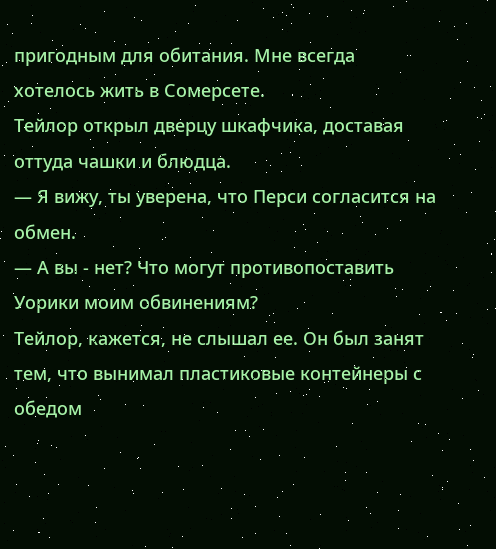пригодным для обитания. Мне всегда хотелось жить в Сомерсете.
Тейлор открыл дверцу шкафчика, доставая оттуда чашки и блюдца.
— Я вижу, ты уверена, что Перси согласится на обмен.
— А вы - нет? Что могут противопоставить Уорики моим обвинениям?
Тейлор, кажется, не слышал ее. Он был занят тем, что вынимал пластиковые контейнеры с обедом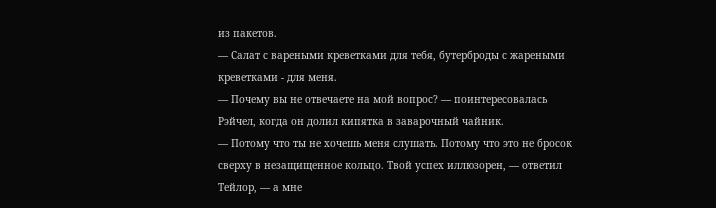из пакетов.
— Салат с вареными креветками для тебя, бутерброды с жареными креветками - для меня.
— Почему вы не отвечаете на мой вопрос? — поинтересовалась Рэйчел, когда он долил кипятка в заварочный чайник.
— Потому что ты не хочешь меня слушать. Потому что это не бросок сверху в незащищенное кольцо. Твой успех иллюзорен, — ответил Тейлор, — а мне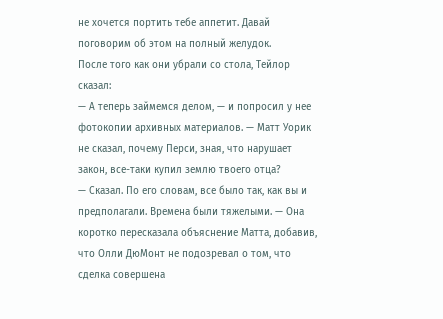не хочется портить тебе аппетит. Давай поговорим об этом на полный желудок.
После того как они убрали со стола, Тейлор сказал:
— А теперь займемся делом, — и попросил у нее фотокопии архивных материалов. — Матт Уорик не сказал, почему Перси, зная, что нарушает закон, все-таки купил землю твоего отца?
— Сказал. По его словам, все было так, как вы и предполагали. Времена были тяжелыми. — Она коротко пересказала объяснение Матта, добавив, что Олли ДюМонт не подозревал о том, что сделка совершена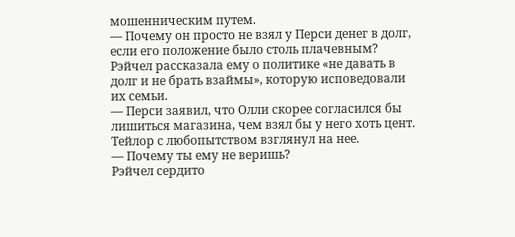мошенническим путем.
— Почему он просто не взял у Перси денег в долг, если его положение было столь плачевным?
Рэйчел рассказала ему о политике «не давать в долг и не брать взаймы», которую исповедовали их семьи.
— Перси заявил, что Олли скорее согласился бы лишиться магазина, чем взял бы у него хоть цент.
Тейлор с любопытством взглянул на нее.
— Почему ты ему не веришь?
Рэйчел сердито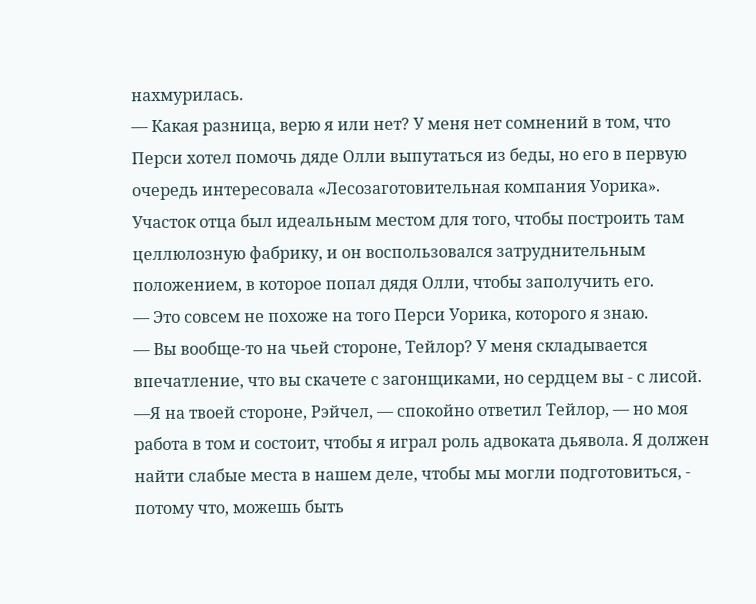нахмурилась.
— Какая разница, верю я или нет? У меня нет сомнений в том, что Перси хотел помочь дяде Олли выпутаться из беды, но его в первую очередь интересовала «Лесозаготовительная компания Уорика». Участок отца был идеальным местом для того, чтобы построить там целлюлозную фабрику, и он воспользовался затруднительным положением, в которое попал дядя Олли, чтобы заполучить его.
— Это совсем не похоже на того Перси Уорика, которого я знаю.
— Вы вообще-то на чьей стороне, Тейлор? У меня складывается впечатление, что вы скачете с загонщиками, но сердцем вы - с лисой.
—Я на твоей стороне, Рэйчел, — спокойно ответил Тейлор, — но моя работа в том и состоит, чтобы я играл роль адвоката дьявола. Я должен найти слабые места в нашем деле, чтобы мы могли подготовиться, - потому что, можешь быть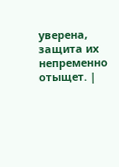уверена, защита их непременно отыщет. |